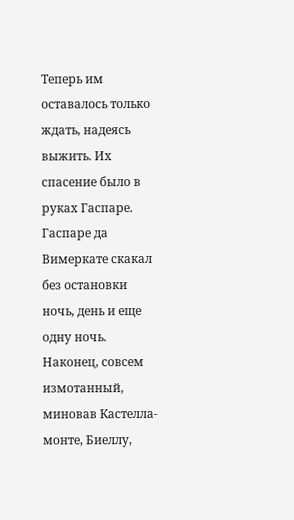Теперь им оставалось только ждать, надеясь выжить. Их спасение было в руках Гаспаре.
Гаспаре да Вимеркате скакал без остановки ночь, день и еще одну ночь. Наконец, совсем измотанный, миновав Кастелла-монте, Биеллу,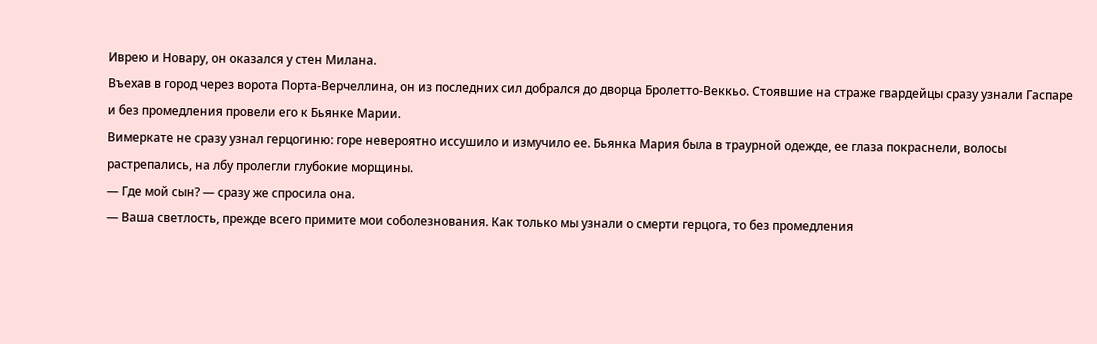Иврею и Новару, он оказался у стен Милана.
Въехав в город через ворота Порта-Верчеллина, он из последних сил добрался до дворца Бролетто-Веккьо. Стоявшие на страже гвардейцы сразу узнали Гаспаре и без промедления провели его к Бьянке Марии.
Вимеркате не сразу узнал герцогиню: горе невероятно иссушило и измучило ее. Бьянка Мария была в траурной одежде, ее глаза покраснели, волосы растрепались, на лбу пролегли глубокие морщины.
— Где мой сын? — сразу же спросила она.
— Ваша светлость, прежде всего примите мои соболезнования. Как только мы узнали о смерти герцога, то без промедления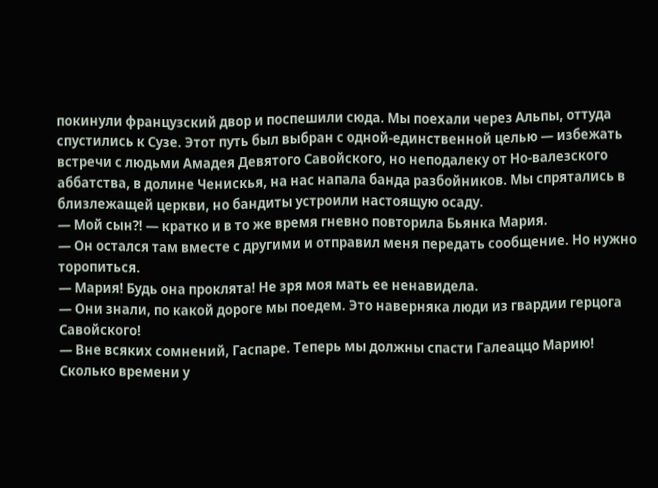покинули французский двор и поспешили сюда. Мы поехали через Альпы, оттуда спустились к Сузе. Этот путь был выбран с одной-единственной целью — избежать встречи с людьми Амадея Девятого Савойского, но неподалеку от Но-валезского аббатства, в долине Ченискья, на нас напала банда разбойников. Мы спрятались в близлежащей церкви, но бандиты устроили настоящую осаду.
— Мой сын?! — кратко и в то же время гневно повторила Бьянка Мария.
— Он остался там вместе с другими и отправил меня передать сообщение. Но нужно торопиться.
— Мария! Будь она проклята! Не зря моя мать ее ненавидела.
— Они знали, по какой дороге мы поедем. Это наверняка люди из гвардии герцога Савойского!
— Вне всяких сомнений, Гаспаре. Теперь мы должны спасти Галеаццо Марию! Сколько времени у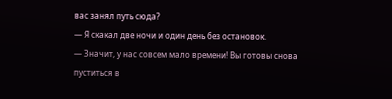вас занял путь сюда?
— Я скакал две ночи и один день без остановок.
— Значит, у нас совсем мало времени! Вы готовы снова пуститься в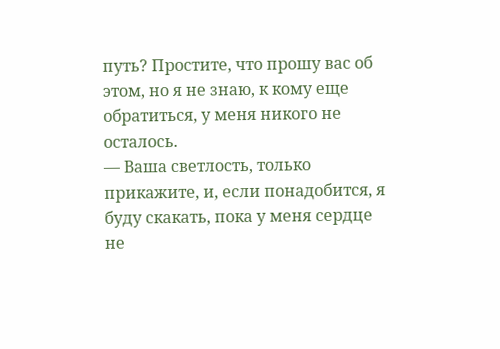путь? Простите, что прошу вас об этом, но я не знаю, к кому еще обратиться, у меня никого не осталось.
— Ваша светлость, только прикажите, и, если понадобится, я буду скакать, пока у меня сердце не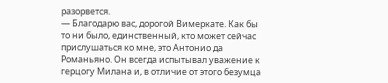разорвется.
— Благодарю вас, дорогой Вимеркате. Как бы то ни было, единственный, кто может сейчас прислушаться ко мне, это Антонио да Романьяно. Он всегда испытывал уважение к герцогу Милана и, в отличие от этого безумца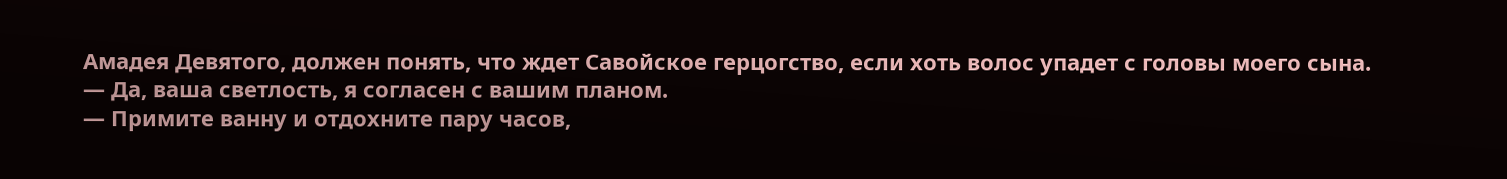Амадея Девятого, должен понять, что ждет Савойское герцогство, если хоть волос упадет с головы моего сына.
— Да, ваша светлость, я согласен с вашим планом.
— Примите ванну и отдохните пару часов,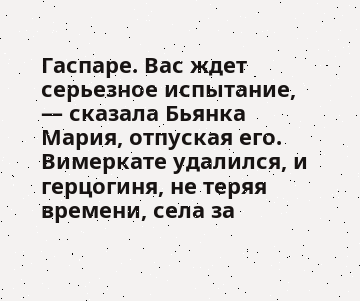Гаспаре. Вас ждет серьезное испытание, — сказала Бьянка Мария, отпуская его.
Вимеркате удалился, и герцогиня, не теряя времени, села за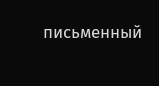письменный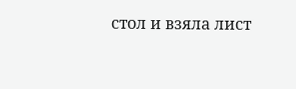стол и взяла лист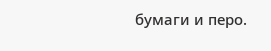бумаги и перо.